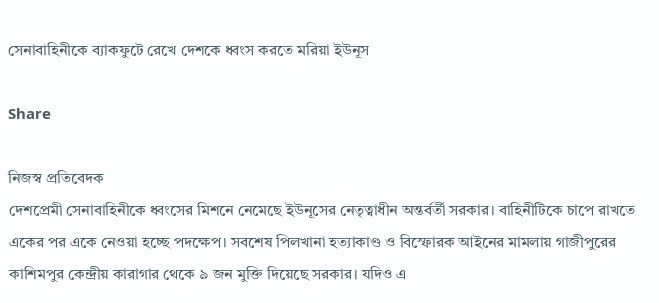সেনাবাহিনীকে ব্যাকফুটে রেখে দেশকে ধ্বংস করতে মরিয়া ইউনূস

Share

নিজস্ব প্রতিবেদক
দেশপ্রেমী সেনাবাহিনীকে ধ্বংসের মিশনে নেমেছে ইউনূসের নেতৃত্বাধীন অন্তর্বর্তী সরকার। বাহিনীটিকে চাপে রাখতে একের পর একে নেওয়া হচ্ছে পদক্ষেপ। সবশেষ পিলখানা হত্যাকাণ্ড ও বিস্ফোরক আইনের মামলায় গাজীপুরের কাশিমপুর কেন্দ্রীয় কারাগার থেকে ৯ জন মুক্তি দিয়েছে সরকার। যদিও এ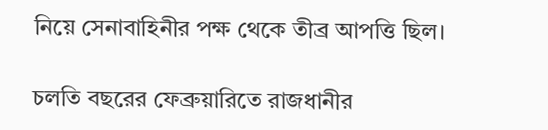নিয়ে সেনাবাহিনীর পক্ষ থেকে তীব্র আপত্তি ছিল।

চলতি বছরের ফেব্রুয়ারিতে রাজধানীর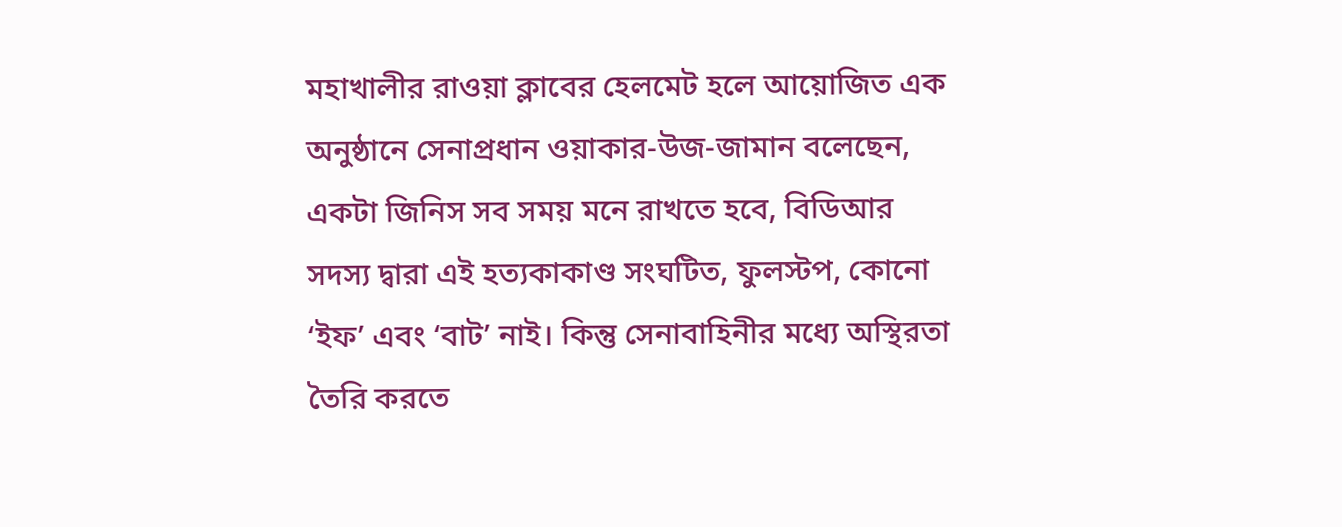মহাখালীর রাওয়া ক্লাবের হেলমেট হলে আয়োজিত এক অনুষ্ঠানে সেনাপ্রধান ওয়াকার-উজ-জামান বলেছেন, একটা জিনিস সব সময় মনে রাখতে হবে, বিডিআর সদস্য দ্বারা এই হত্যকাকাণ্ড সংঘটিত, ফুলস্টপ, কোনো ‘ইফ’ এবং ‘বাট’ নাই। কিন্তু সেনাবাহিনীর মধ্যে অস্থিরতা তৈরি করতে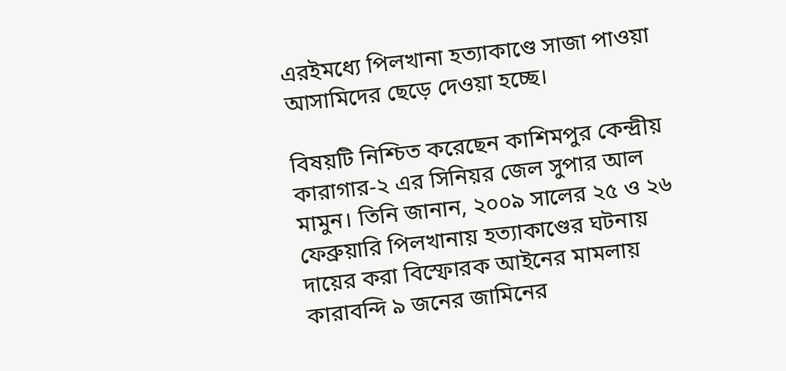এরইমধ্যে পিলখানা হত্যাকাণ্ডে সাজা পাওয়া আসামিদের ছেড়ে দেওয়া হচ্ছে।

বিষয়টি নিশ্চিত করেছেন কাশিমপুর কেন্দ্রীয় কারাগার-২ এর সিনিয়র জেল সুপার আল মামুন। তিনি জানান, ২০০৯ সালের ২৫ ও ২৬ ফেব্রুয়ারি পিলখানায় হত্যাকাণ্ডের ঘটনায় দায়ের করা বিস্ফোরক আইনের মামলায় কারাবন্দি ৯ জনের জামিনের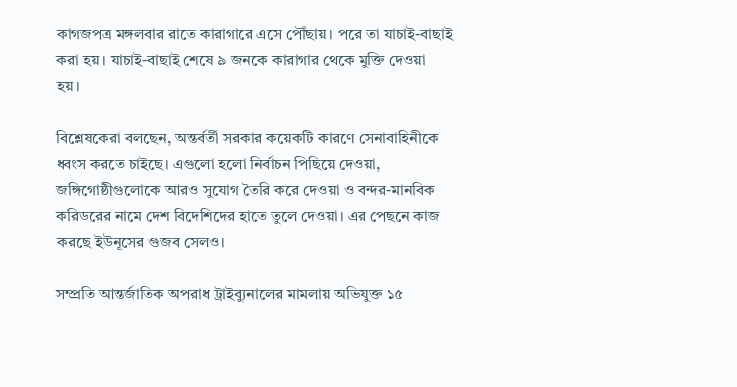কাগজপত্র মঙ্গলবার রাতে কারাগারে এসে পৌঁছায়। পরে তা যাচাই-বাছাই করা হয়। যাচাই-বাছাই শেষে ৯ জনকে কারাগার থেকে মুক্তি দেওয়া হয়।

বিশ্লেষকেরা বলছেন, অন্তর্বর্তী সরকার কয়েকটি কারণে সেনাবাহিনীকে ধ্বংস করতে চাইছে। এগুলো হলো নির্বাচন পিছিয়ে দেওয়া, জঙ্গিগোষ্ঠীগুলোকে আরও সুযোগ তৈরি করে দেওয়া ও বন্দর-মানবিক করিডরের নামে দেশ বিদেশিদের হাতে তুলে দেওয়া। এর পেছনে কাজ করছে ইউনূসের গুজব সেলও।

সম্প্রতি আন্তর্জাতিক অপরাধ ট্রাইব্যুনালের মামলায় অভিযুক্ত ১৫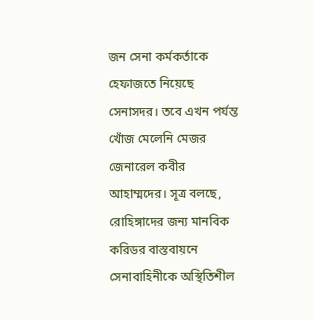জন সেনা কর্মকর্তাকে হেফাজতে নিয়েছে সেনাসদর। তবে এখন পর্যন্ত খোঁজ মেলেনি মেজর জেনারেল কবীর আহাম্মদের। সূত্র বলছে, রোহিঙ্গাদের জন্য মানবিক করিডর বাস্তবায়নে সেনাবাহিনীকে অস্থিতিশীল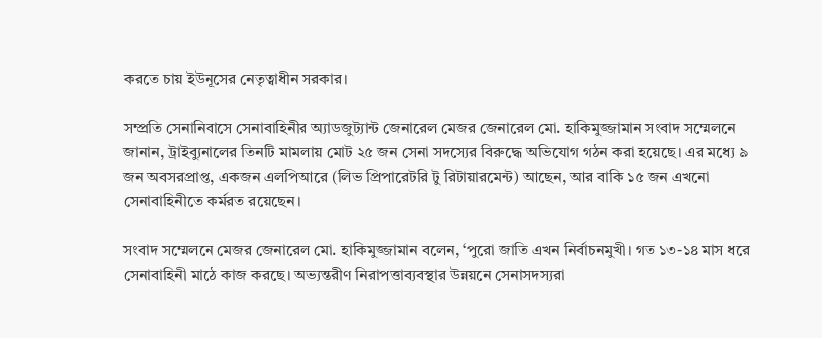করতে চায় ইউনূসের নেতৃত্বাধীন সরকার।

সম্প্রতি সেনানিবাসে সেনাবাহিনীর অ্যাডজুট্যান্ট জেনারেল মেজর জেনারেল মো. হাকিমুজ্জামান সংবাদ সম্মেলনে জানান, ট্রাইব্যুনালের তিনটি মামলায় মোট ২৫ জন সেনা সদস্যের বিরুদ্ধে অভিযোগ গঠন করা হয়েছে। এর মধ্যে ৯ জন অবসরপ্রাপ্ত, একজন এলপিআরে (লিভ প্রিপারেটরি টু রিটায়ারমেন্ট) আছেন, আর বাকি ১৫ জন এখনো সেনাবাহিনীতে কর্মরত রয়েছেন।

সংবাদ সম্মেলনে মেজর জেনারেল মো. হাকিমুজ্জামান বলেন, ‘পুরো জাতি এখন নির্বাচনমুখী। গত ১৩-১৪ মাস ধরে সেনাবাহিনী মাঠে কাজ করছে। অভ্যন্তরীণ নিরাপত্তাব্যবস্থার উন্নয়নে সেনাসদস্যরা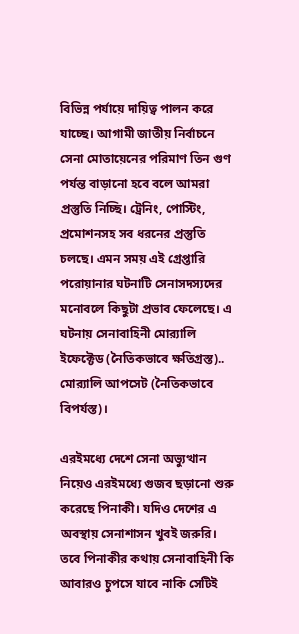বিভিন্ন পর্যায়ে দায়িত্ব পালন করে যাচ্ছে। আগামী জাতীয় নির্বাচনে সেনা মোতায়েনের পরিমাণ তিন গুণ পর্যন্ত বাড়ানো হবে বলে আমরা প্রস্তুতি নিচ্ছি। ট্রেনিং, পোস্টিং, প্রমোশনসহ সব ধরনের প্রস্তুতি চলছে। এমন সময় এই গ্রেপ্তারি পরোয়ানার ঘটনাটি সেনাসদস্যদের মনোবলে কিছুটা প্রভাব ফেলেছে। এ ঘটনায় সেনাবাহিনী মোর‍্যালি ইফেক্টেড (নৈতিকভাবে ক্ষতিগ্রস্ত).. মোর‍্যালি আপসেট (নৈতিকভাবে বিপর্যস্ত)।

এরইমধ্যে দেশে সেনা অভ্যুত্থান নিয়েও এরইমধ্যে গুজব ছড়ানো শুরু করেছে পিনাকী। যদিও দেশের এ অবস্থায় সেনাশাসন খুবই জরুরি। তবে পিনাকীর কথায় সেনাবাহিনী কি আবারও চুপসে যাবে নাকি সেটিই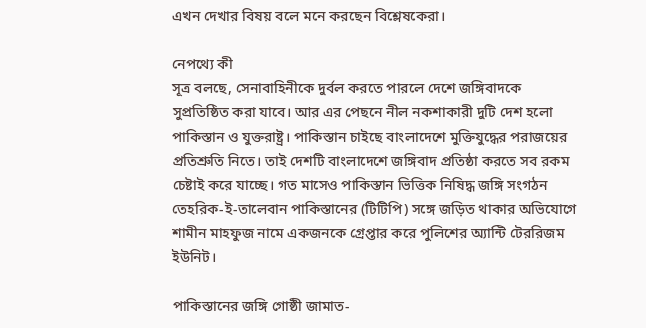এখন দেখার বিষয় বলে মনে করছেন বিশ্লেষকেরা।

নেপথ্যে কী
সূত্র বলছে, সেনাবাহিনীকে দুর্বল করতে পারলে দেশে জঙ্গিবাদকে সুপ্রতিষ্ঠিত করা যাবে। আর এর পেছনে নীল নকশাকারী দুটি দেশ হলো পাকিস্তান ও যুক্তরাষ্ট্র। পাকিস্তান চাইছে বাংলাদেশে মুক্তিযুদ্ধের পরাজয়ের প্রতিশ্রুতি নিতে। তাই দেশটি বাংলাদেশে জঙ্গিবাদ প্রতিষ্ঠা করতে সব রকম চেষ্টাই করে যাচ্ছে। গত মাসেও পাকিস্তান ভিত্তিক নিষিদ্ধ জঙ্গি সংগঠন তেহরিক-ই-তালেবান পাকিস্তানের (টিটিপি) সঙ্গে জড়িত থাকার অভিযোগে শামীন মাহফুজ নামে একজনকে গ্রেপ্তার করে পুলিশের অ্যান্টি টেররিজম ইউনিট।

পাকিস্তানের জঙ্গি গোষ্ঠী জামাত-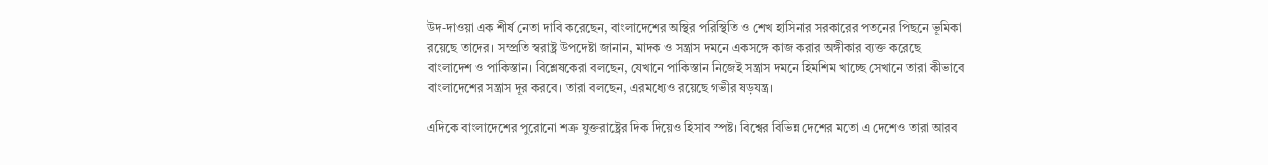উদ-দাওয়া এক শীর্ষ নেতা দাবি করেছেন, বাংলাদেশের অস্থির পরিস্থিতি ও শেখ হাসিনার সরকারের পতনের পিছনে ভূমিকা রয়েছে তাদের। সম্প্রতি স্বরাষ্ট্র উপদেষ্টা জানান, মাদক ও সন্ত্রাস দমনে একসঙ্গে কাজ করার অঙ্গীকার ব্যক্ত করেছে বাংলাদেশ ও পাকিস্তান। বিশ্লেষকেরা বলছেন, যেখানে পাকিস্তান নিজেই সন্ত্রাস দমনে হিমশিম খাচ্ছে সেখানে তারা কীভাবে বাংলাদেশের সন্ত্রাস দূর করবে। তারা বলছেন, এরমধ্যেও রয়েছে গভীর ষড়যন্ত্র।

এদিকে বাংলাদেশের পুরোনো শত্রু যুক্তরাষ্ট্রের দিক দিয়েও হিসাব স্পষ্ট। বিশ্বের বিভিন্ন দেশের মতো এ দেশেও তারা আরব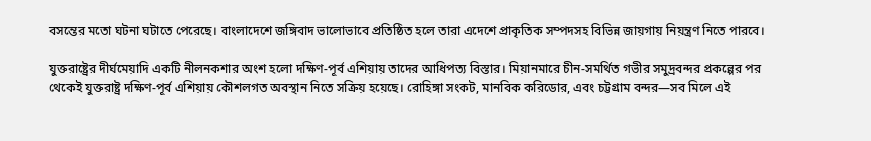বসন্তের মতো ঘটনা ঘটাতে পেরেছে। বাংলাদেশে জঙ্গিবাদ ভালোভাবে প্রতিষ্ঠিত হলে তারা এদেশে প্রাকৃতিক সম্পদসহ বিভিন্ন জায়গায় নিয়ন্ত্রণ নিতে পারবে।

যুক্তরাষ্ট্রের দীর্ঘমেয়াদি একটি নীলনকশার অংশ হলো দক্ষিণ-পূর্ব এশিয়ায় তাদের আধিপত্য বিস্তার। মিয়ানমারে চীন-সমর্থিত গভীর সমুদ্রবন্দর প্রকল্পের পর থেকেই যুক্তরাষ্ট্র দক্ষিণ-পূর্ব এশিয়ায় কৌশলগত অবস্থান নিতে সক্রিয় হয়েছে। রোহিঙ্গা সংকট, মানবিক করিডোর, এবং চট্টগ্রাম বন্দর—সব মিলে এই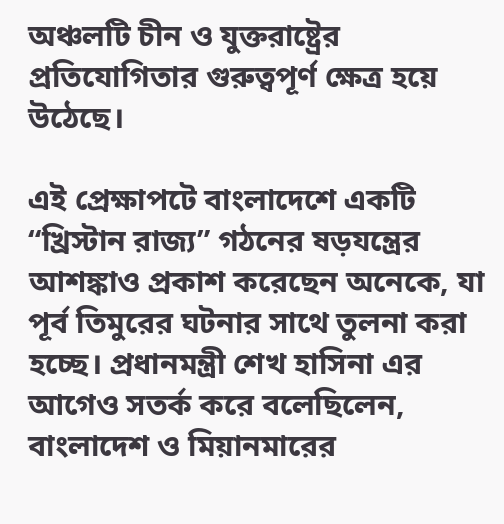অঞ্চলটি চীন ও যুক্তরাষ্ট্রের প্রতিযোগিতার গুরুত্বপূর্ণ ক্ষেত্র হয়ে উঠেছে।

এই প্রেক্ষাপটে বাংলাদেশে একটি “খ্রিস্টান রাজ্য” গঠনের ষড়যন্ত্রের আশঙ্কাও প্রকাশ করেছেন অনেকে, যা পূর্ব তিমুরের ঘটনার সাথে তুলনা করা হচ্ছে। প্রধানমন্ত্রী শেখ হাসিনা এর আগেও সতর্ক করে বলেছিলেন, বাংলাদেশ ও মিয়ানমারের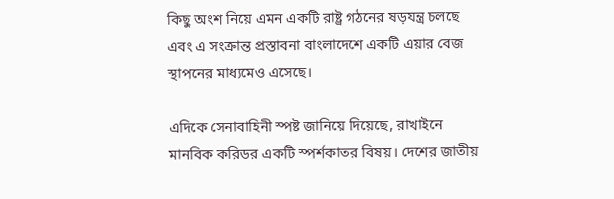কিছু অংশ নিয়ে এমন একটি রাষ্ট্র গঠনের ষড়যন্ত্র চলছে এবং এ সংক্রান্ত প্রস্তাবনা বাংলাদেশে একটি এয়ার বেজ স্থাপনের মাধ্যমেও এসেছে।

এদিকে সেনাবাহিনী স্পষ্ট জানিয়ে দিয়েছে, রাখাইনে মানবিক করিডর একটি স্পর্শকাতর বিষয়। দেশের জাতীয়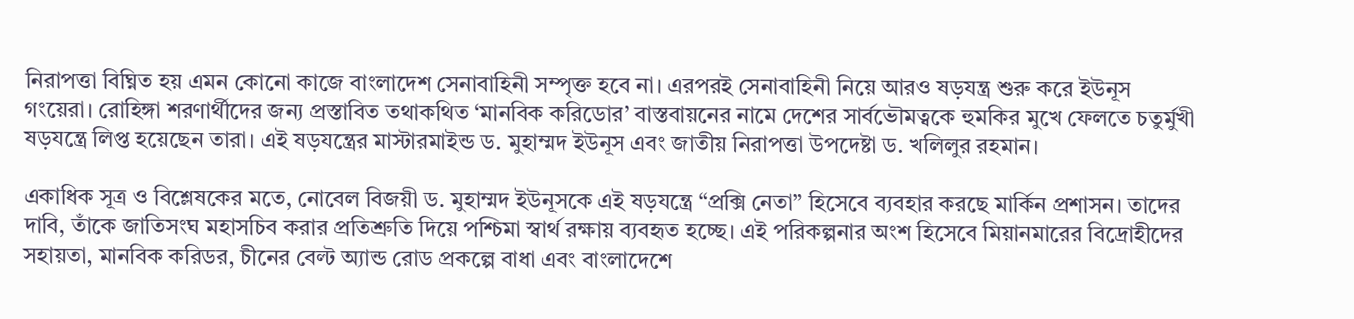নিরাপত্তা বিঘ্নিত হয় এমন কোনো কাজে বাংলাদেশ সেনাবাহিনী সম্পৃক্ত হবে না। এরপরই সেনাবাহিনী নিয়ে আরও ষড়যন্ত্র শুরু করে ইউনূস গংয়েরা। রোহিঙ্গা শরণার্থীদের জন্য প্রস্তাবিত তথাকথিত ‘মানবিক করিডোর’ বাস্তবায়নের নামে দেশের সার্বভৌমত্বকে হুমকির মুখে ফেলতে চতুর্মুখী ষড়যন্ত্রে লিপ্ত হয়েছেন তারা। এই ষড়যন্ত্রের মাস্টারমাইন্ড ড. মুহাম্মদ ইউনূস এবং জাতীয় নিরাপত্তা উপদেষ্টা ড. খলিলুর রহমান।

একাধিক সূত্র ও বিশ্লেষকের মতে, নোবেল বিজয়ী ড. মুহাম্মদ ইউনূসকে এই ষড়যন্ত্রে “প্রক্সি নেতা” হিসেবে ব্যবহার করছে মার্কিন প্রশাসন। তাদের দাবি, তাঁকে জাতিসংঘ মহাসচিব করার প্রতিশ্রুতি দিয়ে পশ্চিমা স্বার্থ রক্ষায় ব্যবহৃত হচ্ছে। এই পরিকল্পনার অংশ হিসেবে মিয়ানমারের বিদ্রোহীদের সহায়তা, মানবিক করিডর, চীনের বেল্ট অ্যান্ড রোড প্রকল্পে বাধা এবং বাংলাদেশে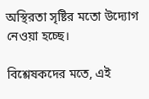অস্থিরতা সৃষ্টির মতো উদ্যোগ নেওয়া হচ্ছে।

বিশ্লেষকদের মতে, এই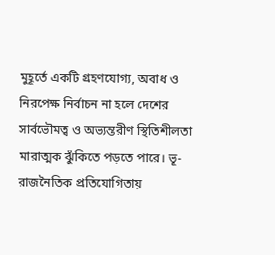মুহূর্তে একটি গ্রহণযোগ্য, অবাধ ও নিরপেক্ষ নির্বাচন না হলে দেশের সার্বভৌমত্ব ও অভ্যন্তরীণ স্থিতিশীলতা মারাত্মক ঝুঁকিতে পড়তে পারে। ভূ-রাজনৈতিক প্রতিযোগিতায়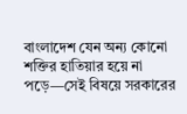বাংলাদেশ যেন অন্য কোনো শক্তির হাতিয়ার হয়ে না পড়ে—সেই বিষয়ে সরকারের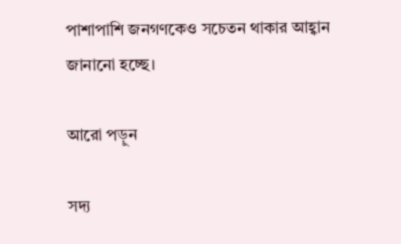পাশাপাশি জনগণকেও সচেতন থাকার আহ্বান জানানো হচ্ছে।

আরো পড়ুন

সদ্য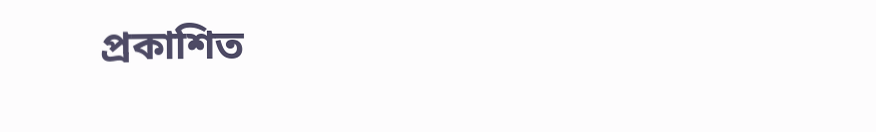প্রকাশিত